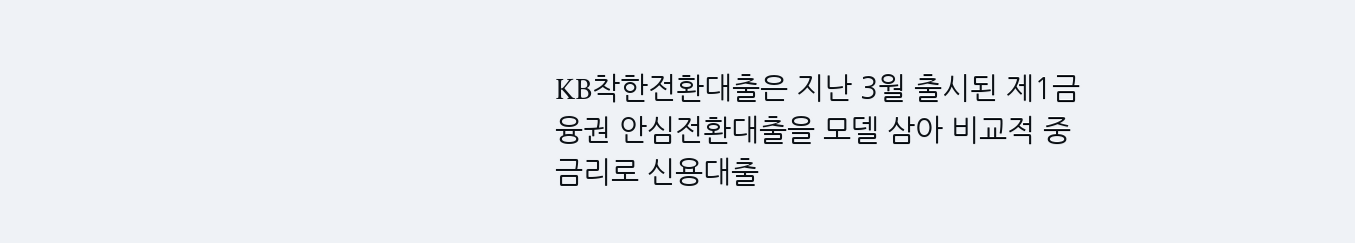KB착한전환대출은 지난 3월 출시된 제1금융권 안심전환대출을 모델 삼아 비교적 중금리로 신용대출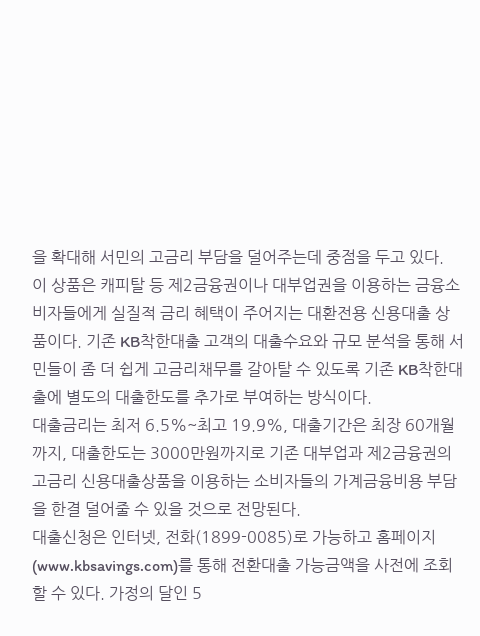을 확대해 서민의 고금리 부담을 덜어주는데 중점을 두고 있다.
이 상품은 캐피탈 등 제2금융권이나 대부업권을 이용하는 금융소비자들에게 실질적 금리 혜택이 주어지는 대환전용 신용대출 상품이다. 기존 KB착한대출 고객의 대출수요와 규모 분석을 통해 서민들이 좀 더 쉽게 고금리채무를 갈아탈 수 있도록 기존 KB착한대출에 별도의 대출한도를 추가로 부여하는 방식이다.
대출금리는 최저 6.5%~최고 19.9%, 대출기간은 최장 60개월까지, 대출한도는 3000만원까지로 기존 대부업과 제2금융권의 고금리 신용대출상품을 이용하는 소비자들의 가계금융비용 부담을 한결 덜어줄 수 있을 것으로 전망된다.
대출신청은 인터넷, 전화(1899-0085)로 가능하고 홈페이지(www.kbsavings.com)를 통해 전환대출 가능금액을 사전에 조회할 수 있다. 가정의 달인 5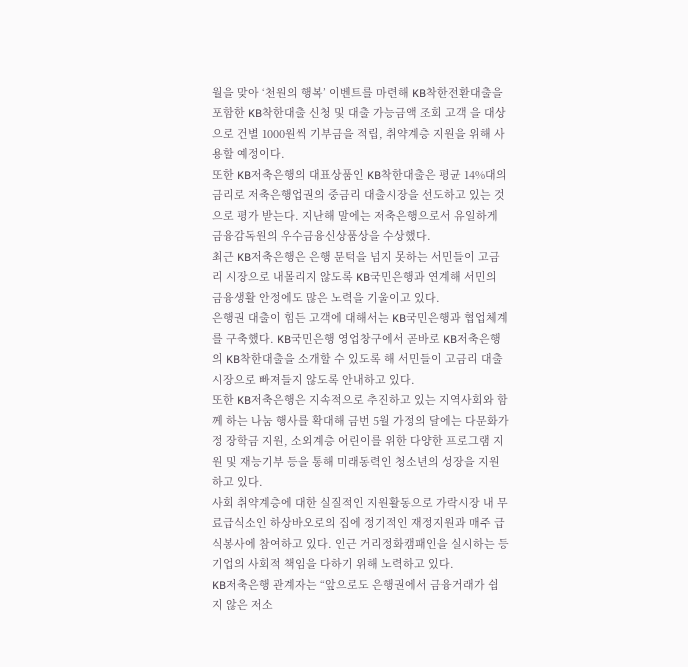월을 맞아 ‘천원의 행복’ 이벤트를 마련해 KB착한전환대출을 포함한 KB착한대출 신청 및 대출 가능금액 조회 고객 을 대상으로 건별 1000원씩 기부금을 적립, 취약계층 지원을 위해 사용할 예정이다.
또한 KB저축은행의 대표상품인 KB착한대출은 평균 14%대의 금리로 저축은행업권의 중금리 대출시장을 선도하고 있는 것으로 평가 받는다. 지난해 말에는 저축은행으로서 유일하게 금융감독원의 우수금융신상품상을 수상했다.
최근 KB저축은행은 은행 문턱을 넘지 못하는 서민들이 고금리 시장으로 내몰리지 않도록 KB국민은행과 연계해 서민의 금융생활 안정에도 많은 노력을 기울이고 있다.
은행권 대출이 힘든 고객에 대해서는 KB국민은행과 협업체계를 구축했다. KB국민은행 영업창구에서 곧바로 KB저축은행의 KB착한대출을 소개할 수 있도록 해 서민들이 고금리 대출시장으로 빠져들지 않도록 안내하고 있다.
또한 KB저축은행은 지속적으로 추진하고 있는 지역사회와 함께 하는 나눔 행사를 확대해 금번 5월 가정의 달에는 다문화가정 장학금 지원, 소외계층 어린이를 위한 다양한 프로그램 지원 및 재능기부 등을 통해 미래동력인 청소년의 성장을 지원하고 있다.
사회 취약계층에 대한 실질적인 지원활동으로 가락시장 내 무료급식소인 하상바오로의 집에 정기적인 재정지원과 매주 급식봉사에 참여하고 있다. 인근 거리정화캠패인을 실시하는 등 기업의 사회적 책임을 다하기 위해 노력하고 있다.
KB저축은행 관계자는 “앞으로도 은행권에서 금융거래가 쉽지 않은 저소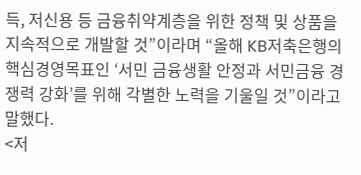득, 저신용 등 금융취약계층을 위한 정책 및 상품을 지속적으로 개발할 것”이라며 “올해 KB저축은행의 핵심경영목표인 ‘서민 금융생활 안정과 서민금융 경쟁력 강화’를 위해 각별한 노력을 기울일 것”이라고 말했다.
<저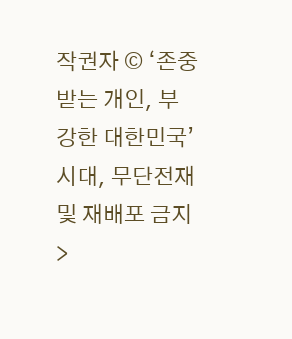작권자 © ‘존중받는 개인, 부강한 대한민국’ 시대, 무단전재 및 재배포 금지>